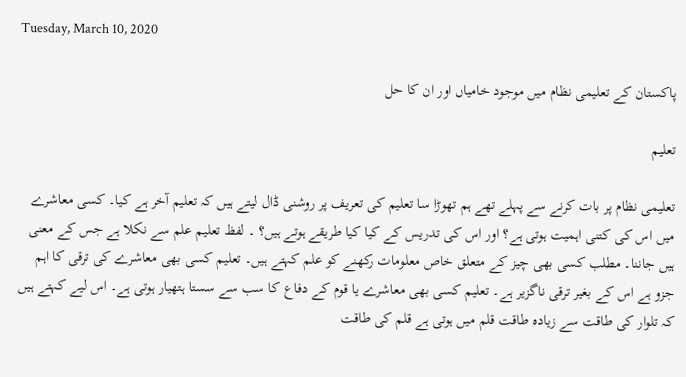Tuesday, March 10, 2020

پاکستان کے تعلیمی نظام میں موجود خامیاں اور ان کا حل

تعلیم

تعلیمی نظام پر بات کرنے سے پہلے تھے ہم تھوڑا سا تعلیم کی تعریف پر روشنی ڈال لیتے ہیں کہ تعلیم آخر ہے کیا۔ کسی معاشرے میں اس کی کتنی اہمیت ہوتی ہے؟ اور اس کی تدریس کے کیا کیا طریقے ہوتے ہیں؟ ۔ لفظ تعلیم علم سے نکلا ہے جس کے معنی ہیں جاننا۔ مطلب کسی بھی چیز کے متعلق خاص معلومات رکھنے کو علم کہتے ہیں۔ تعلیم کسی بھی معاشرے کی ترقی کا اہم جزو ہے اس کے بغیر ترقی ناگزیر ہے۔ تعلیم کسی بھی معاشرے یا قوم کے دفاع کا سب سے سستا ہتھیار ہوتی ہے۔ اس لیے کہتے ہیں کہ تلوار کی طاقت سے زیادہ طاقت قلم میں ہوتی ہے قلم کی طاقت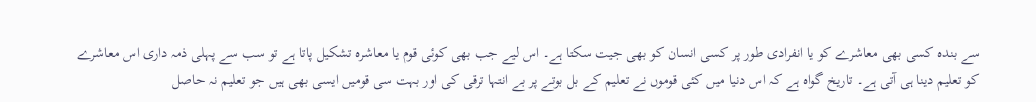سے بندہ کسی بھی معاشرے کو یا انفرادی طور پر کسی انسان کو بھی جیت سکتا ہے۔ اس لیے جب بھی کوئی قوم یا معاشرہ تشکیل پاتا ہے تو سب سے پہلی ذمہ داری اس معاشرے کو تعلیم دینا ہی آتی ہے۔ تاریخ گواہ ہے کہ اس دنیا میں کئی قوموں نے تعلیم کے بل بوتے پر بے انتہا ترقی کی اور بہت سی قومیں ایسی بھی ہیں جو تعلیم نہ حاصل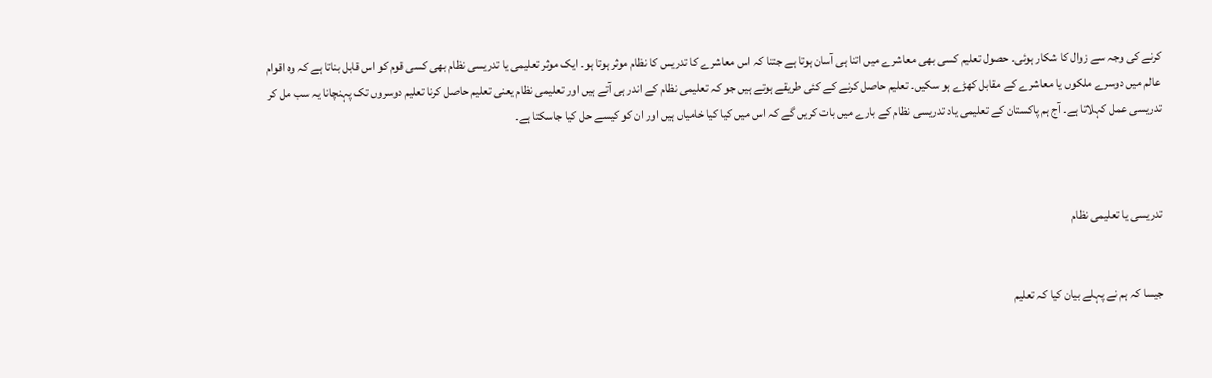کرنے کی وجہ سے زوال کا شکار ہوئی۔ حصول تعلیم کسی بھی معاشرے میں اتنا ہی آسان ہوتا ہے جتنا کہ اس معاشرے کا تدریس کا نظام موثر ہوتا ہو۔ ایک موثر تعلیمی یا تدریسی نظام بھی کسی قوم کو اس قابل بناتا ہے کہ وہ اقوام عالم میں دوسرے ملکوں یا معاشرے کے مقابل کھڑے ہو سکیں۔ تعلیم حاصل کرنے کے کئی طریقے ہوتے ہیں جو کہ تعلیمی نظام کے اندر ہی آتے ہیں اور تعلیمی نظام یعنی تعلیم حاصل کرنا تعلیم دوسروں تک پہنچانا یہ سب مل کر تدریسی عمل کہلاتا ہے۔ آج ہم پاکستان کے تعلیمی یاد تدریسی نظام کے بارے میں بات کریں گے کہ اس میں کیا کیا خامیاں ہیں اور ان کو کیسے حل کیا جاسکتا ہے۔



تدریسی یا تعلیمی نظام


جیسا کہ ہم نے پہلے بیان کیا کہ تعلیم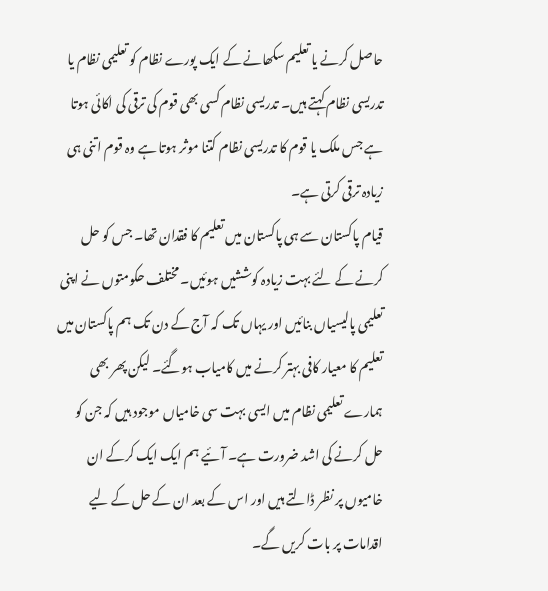حاصل کرنے یا تعلیم سکھانے کے ایک پورے نظام کو تعلیمی نظام یا تدریسی نظام کہتے ہیں۔ تدریسی نظام کسی بھی قوم کی ترقی کی اکائی ہوتا ہے جس ملک یا قوم کا تدریسی نظام کتنا موثر ہوتا ہے وہ قوم اتنی ہی زیادہ ترقی کرتی ہے۔
قیام پاکستان سے ہی پاکستان میں تعلیم کا فقدان تھا۔ جس کو حل کرنے کے لئے بہت زیادہ کوششیں ہوئیں۔ مختلف حکومتوں نے اپنی تعلیمی پالیسیاں بنائیں اور یہاں تک کہ آج کے دن تک ہم پاکستان میں تعلیم کا معیار کافی بہتر کرنے میں کامیاب ہوگئے۔ لیکن پھر بھی ہمارے تعلیمی نظام میں ایسی بہت سی خامیاں موجود ہیں کہ جن کو حل کرنے کی اشد ضرورت ہے۔ آئیے ہم ایک ایک کرکے ان خامیوں پر نظر ڈالتے ہیں اور اس کے بعد ان کے حل کے لیے اقدامات پر بات کریں گے۔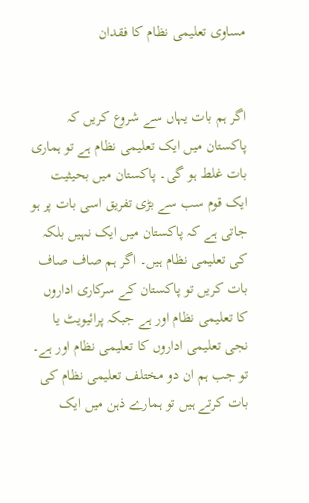مساوی تعلیمی نظام کا فقدان


اگر ہم بات یہاں سے شروع کریں کہ پاکستان میں ایک تعلیمی نظام ہے تو ہماری بات غلط ہو گی۔ پاکستان میں بحیثیت ایک قوم سب سے بڑی تفریق اسی بات پر ہو جاتی ہے کہ پاکستان میں ایک نہیں بلکہ کی تعلیمی نظام ہیں۔ اگر ہم صاف صاف بات کریں تو پاکستان کے سرکاری اداروں کا تعلیمی نظام اور ہے جبکہ پرائیویٹ یا نجی تعلیمی اداروں کا تعلیمی نظام اور ہے۔ تو جب ہم ان دو مختلف تعلیمی نظام کی بات کرتے ہیں تو ہمارے ذہن میں ایک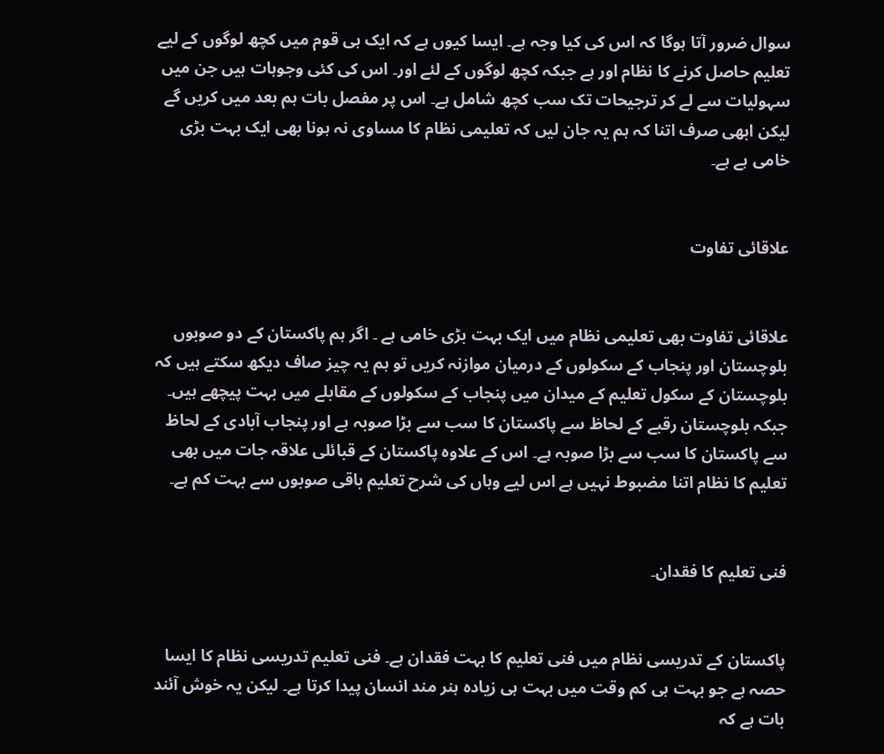سوال ضرور آتا ہوگا کہ اس کی کیا وجہ ہے۔ ایسا کیوں ہے کہ ایک ہی قوم میں کچھ لوگوں کے لیے تعلیم حاصل کرنے کا نظام اور ہے جبکہ کچھ لوگوں کے لئے اور۔ اس کی کئی وجوہات ہیں جن میں سہولیات سے لے کر ترجیحات تک سب کچھ شامل ہے۔ اس پر مفصل بات ہم بعد میں کریں گے لیکن ابھی صرف اتنا کہ ہم یہ جان لیں کہ تعلیمی نظام کا مساوی نہ ہونا بھی ایک بہت بڑی خامی ہے ہے۔


علاقائی تفاوت


علاقائی تفاوت بھی تعلیمی نظام میں ایک بہت بڑی خامی ہے ۔ اگر ہم پاکستان کے دو صوبوں بلوچستان اور پنجاب کے سکولوں کے درمیان موازنہ کریں تو ہم یہ چیز صاف دیکھ سکتے ہیں کہ بلوچستان کے سکول تعلیم کے میدان میں پنجاب کے سکولوں کے مقابلے میں بہت پیچھے ہیں۔ جبکہ بلوچستان رقبے کے لحاظ سے پاکستان کا سب سے بڑا صوبہ ہے اور پنجاب آبادی کے لحاظ سے پاکستان کا سب سے بڑا صوبہ ہے۔ اس کے علاوہ پاکستان کے قبائلی علاقہ جات میں بھی تعلیم کا نظام اتنا مضبوط نہیں ہے اس لیے وہاں کی شرح تعلیم باقی صوبوں سے بہت کم ہے۔


فنی تعلیم کا فقدان۔


پاکستان کے تدریسی نظام میں فنی تعلیم کا بہت فقدان ہے۔ فنی تعلیم تدریسی نظام کا ایسا حصہ ہے جو بہت ہی کم وقت میں بہت ہی زیادہ ہنر مند انسان پیدا کرتا ہے۔ لیکن یہ خوش آئند بات ہے کہ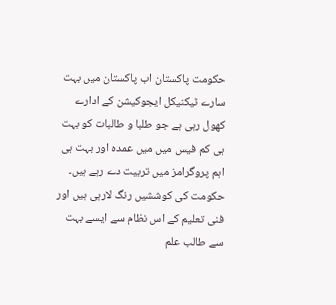حکومت پاکستان اب پاکستان میں بہت سارے ٹیکنیکل ایجوکیشن کے ادارے کھول رہی ہے جو طلبا و طالبات کو بہت ہی کم فیس میں میں عمدہ اور بہت ہی اہم پروگرامز میں تربیت دے رہے ہیں۔ حکومت کی کوششیں رنگ لارہی ہیں اور فنی تعلیم کے اس نظام سے ایسے بہت سے طالب علم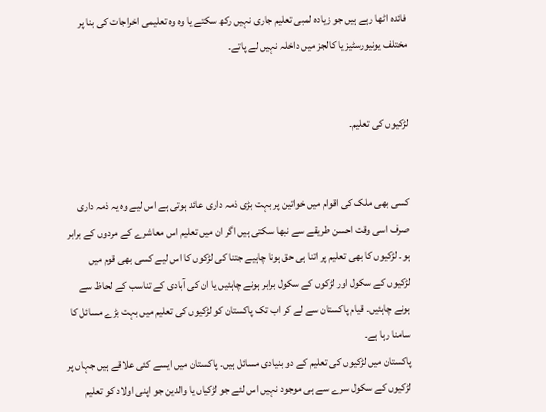فائدہ اٹھا رہے ہیں جو زیادہ لمبی تعلیم جاری نہیں رکھ سکتے یا وہ وہ تعلیمی اخراجات کی بنا پر مختلف یونیورسٹیز یا کالجز میں داخلہ نہیں لے پاتے۔


لڑکیوں کی تعلیم۔


کسی بھی ملک کی اقوام میں خواتین پر بہت بڑی ذمہ داری عائد ہوتی ہے اس لیے وہ یہ ذمہ داری صرف اسی وقت احسن طریقے سے نبھا سکتی ہیں اگر ان میں تعلیم اس معاشرے کے مردوں کے برابر ہو۔ لڑکیوں کا بھی تعلیم پر اتنا ہی حق ہونا چاہیے جتنا کی لڑکوں کا اس لیے کسی بھی قوم میں لڑکیوں کے سکول اور لڑکوں کے سکول برابر ہونے چاہئیں یا ان کی آبادی کے تناسب کے لحاظ سے ہونے چاہئیں۔ قیام پاکستان سے لے کر اب تک پاکستان کو لڑکیوں کی تعلیم میں بہت بڑے مسائل کا سامنا رہا ہے۔
پاکستان میں لڑکیوں کی تعلیم کے دو بنیادی مسائل ہیں۔ پاکستان میں ایسے کئی علاقے ہیں جہاں پر لڑکیوں کے سکول سرے سے ہی موجود نہیں اس لئے جو لڑکیاں یا والدین جو اپنی اولاد کو تعلیم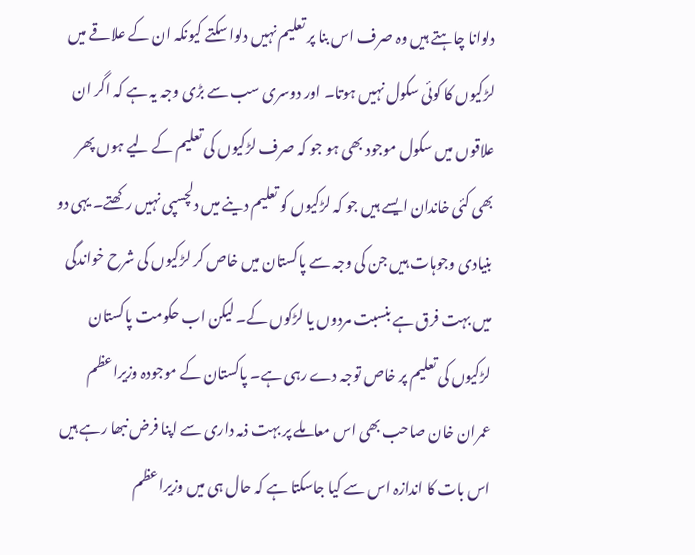دلوانا چاہتے ہیں وہ صرف اس بنا پر تعلیم نہیں دلوا سکتے کیونکہ ان کے علاقے میں لڑکیوں کا کوئی سکول نہیں ہوتا۔ اور دوسری سب سے بڑی وجہ یہ ہے کہ اگر ان علاقوں میں سکول موجود بھی ہو جو کہ صرف لڑکیوں کی تعلیم کے لیے ہوں پھر بھی کئی خاندان ایسے ہیں جو کہ لڑکیوں کو تعلیم دینے میں دلچسپی نہیں رکھتے۔ یہی دو بنیادی وجوہات ہیں جن کی وجہ سے پاکستان میں خاص کر لڑکیوں کی شرح خواندگی میں بہت فرق ہے بنسبت مردوں یا لڑکوں کے۔ لیکن اب حکومت پاکستان لڑکیوں کی تعلیم پر خاص توجہ دے رہی ہے۔ پاکستان کے موجودہ وزیراعظم عمران خان صاحب بھی اس معاملے پر بہت ذمہ داری سے اپنا فرض نبھا رہے ہیں اس بات کا اندازہ اس سے کیا جاسکتا ہے کہ حال ہی میں وزیراعظم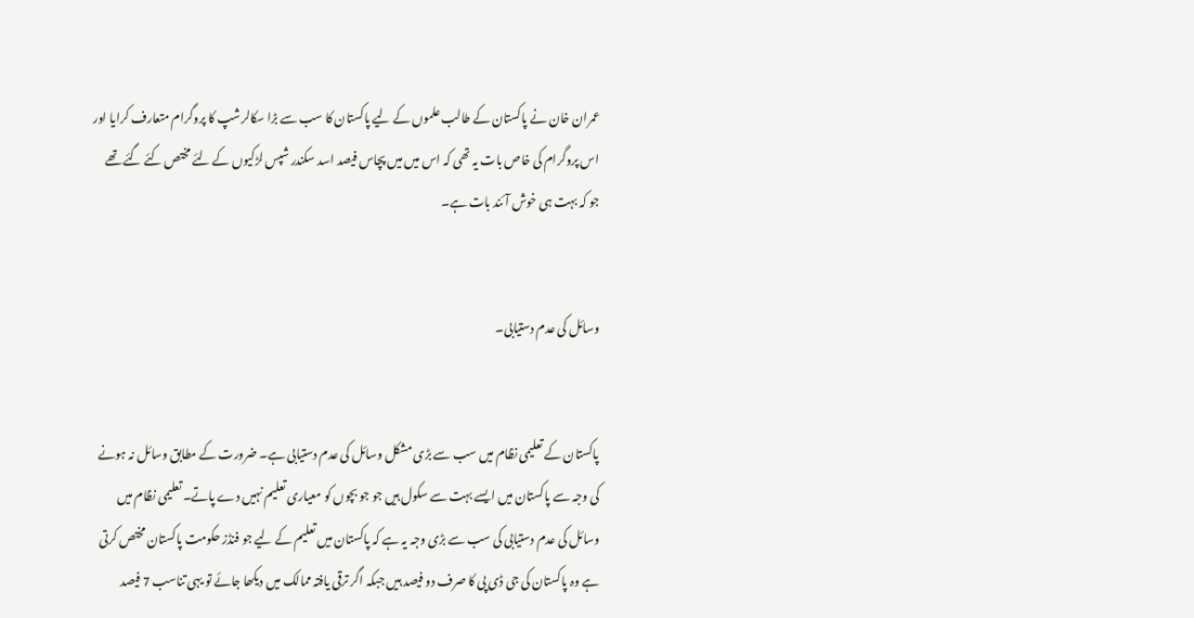عمران خان نے پاکستان کے طالب علموں کے لیے پاکستان کا سب سے بڑا سکالرشپ کا پروگرام متعارف کرایا اور اس پروگرام کی خاص بات یہ تھی کہ اس میں میں پچاس فیصد اسد سکندر شپس لڑکیوں کے لئے مختص کئے گئے تھے جو کہ بہت ہی خوش آئند بات ہے۔


وسائل کی عدم دستیابی۔


پاکستان کے تعلیمی نظام میں سب سے بڑی مشکل وسائل کی عدم دستیابی ہے۔ ضرورت کے مطابق وسائل نہ ہونے کی وجہ سے پاکستان میں ایسے بہت سے سکول ہیں جو جو بچوں کو معیاری تعلیم نہیں دے پاتے۔ تعلیمی نظام میں وسائل کی عدم دستیابی کی سب سے بڑی وجہ یہ ہے کہ پاکستان میں تعلیم کے لیے جو فنڈز حکومت پاکستان مختص کرتی ہے وہ پاکستان کی جی ڈی پی کا صرف دو فیصد ہیں جبکہ اگر ترقی یافتہ ممالک میں دیکھا جائے تو یہی تناسب 7 فیصد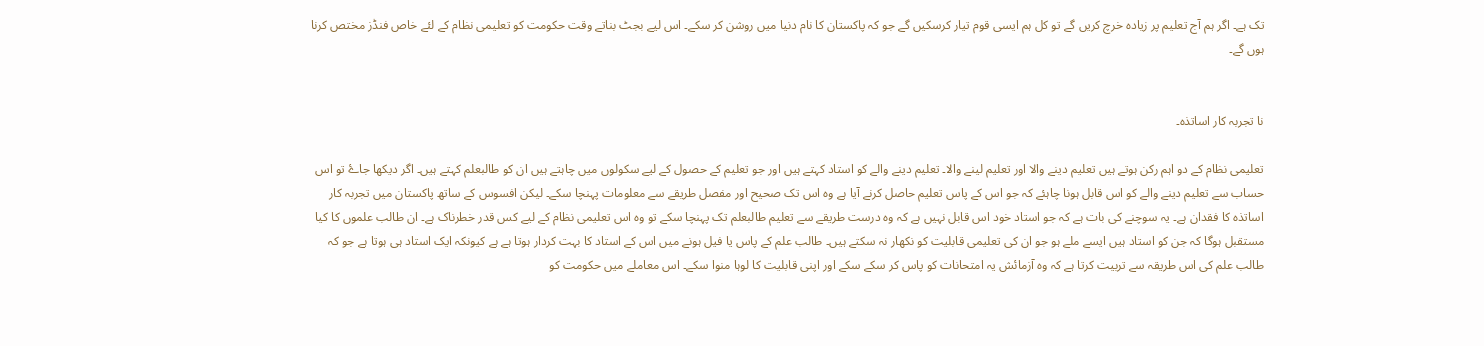تک ہے۔ اگر ہم آج تعلیم پر زیادہ خرچ کریں گے تو کل ہم ایسی قوم تیار کرسکیں گے جو کہ پاکستان کا نام دنیا میں روشن کر سکے۔ اس لیے بجٹ بناتے وقت حکومت کو تعلیمی نظام کے لئے خاص فنڈز مختص کرنا ہوں گے۔


نا تجربہ کار اساتذہ۔

تعلیمی نظام کے دو اہم رکن ہوتے ہیں تعلیم دینے والا اور تعلیم لینے والا۔ تعلیم دینے والے کو استاد کہتے ہیں اور جو تعلیم کے حصول کے لیے سکولوں میں چاہتے ہیں ان کو طالبعلم کہتے ہیں۔ اگر دیکھا جاۓ تو اس حساب سے تعلیم دینے والے کو اس قابل ہونا چاہئے کہ جو اس کے پاس تعلیم حاصل کرنے آیا ہے وہ اس تک صحیح اور مفصل طریقے سے معلومات پہنچا سکے۔ لیکن افسوس کے ساتھ پاکستان میں تجربہ کار اساتذہ کا فقدان ہے۔ یہ سوچنے کی بات ہے کہ جو استاد خود اس قابل نہیں ہے کہ وہ درست طریقے سے تعلیم طالبعلم تک پہنچا سکے تو وہ اس تعلیمی نظام کے لیے کس قدر خطرناک ہے۔ ان طالب علموں کا کیا مستقبل ہوگا کہ جن کو استاد ہیں ایسے ملے ہو جو ان کی تعلیمی قابلیت کو نکھار نہ سکتے ہیں۔ طالب علم کے پاس یا فیل ہونے میں اس کے استاد کا بہت کردار ہوتا ہے ہے کیونکہ ایک استاد ہی ہوتا ہے جو کہ طالب علم کی اس طریقہ سے تربیت کرتا ہے کہ وہ آزمائش یہ امتحانات کو پاس کر سکے سکے اور اپنی قابلیت کا لوہا منوا سکے۔ اس معاملے میں حکومت کو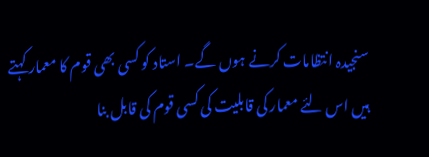سنجیدہ انتظامات کرنے ہوں گے۔ استاد کو کسی بھی قوم کا معمار کہتے ہیں اس لئے معمار کی قابلیت کی کسی قوم کی قابل بنا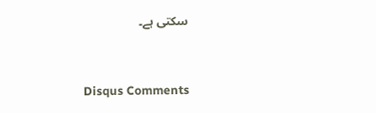سکتی ہے۔


Disqus Comments